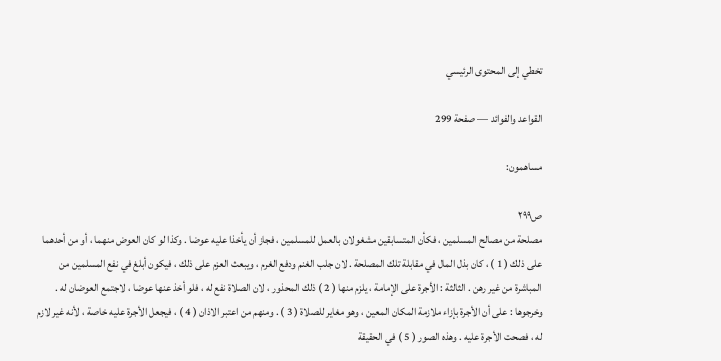تخطي إلى المحتوى الرئيسي

القواعد والفوائد — صفحة 299

مساهمون:

ص٢٩٩
مصلحة من مصالح المسلمين ، فكأن المتسابقين مشغولان بالعمل للمسلمين ، فجاز أن يأخذا عليه عوضا . وكذا لو كان العوض منهما ، أو من أحدهما على ذلك ( 1 ) ، كان بذل المال في مقابلة تلك المصلحة . لان جلب الغنم ودفع الغرم ، ويبعث العزم على ذلك ، فيكون أبلغ في نفع المسلمين من المباشرة من غير رهن . الثالثة : الأجرة على الإمامة ، يلزم منها ( 2 ) ذلك المحذور ، لان الصلاة نفع له ، فلو أخذ عنها عوضا ، لاجتمع العوضان له . وخرجوها : على أن الأجرة بإزاء ملازمة المكان المعين ، وهو مغاير للصلاة ( 3 ) . ومنهم من اعتبر الاذان ( 4 ) ، فيجعل الأجرة عليه خاصة ، لأنه غير لازم له ، فصحت الأجرة عليه . وهذه الصور ( 5 ) في الحقيقة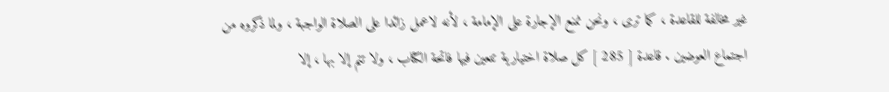غير مخالفة للقاعدة ، كما ترى ، ونحن نمنع الإجارة على الإمامة ، لأنه لاعمل زائدا على الصلاة الواجبة ، ولما ذكروه من اجتماع العوضين . قاعدة [ 285 ] كل صلاة اختيارية تتعين فيها فاتحة الكتاب ، ولا تتم إلا بها ، إلا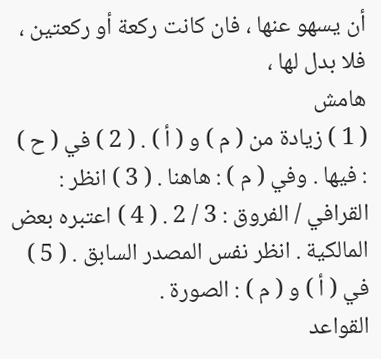أن يسهو عنها ، فان كانت ركعة أو ركعتين ، فلا بدل لها ،
هامش
( 1 ) زيادة من ( م ) و ( أ ) . ( 2 ) في ( ح ) : فيها . وفي ( م ) : هاهنا . ( 3 ) انظر : القرافي / الفروق : 3 / 2 . ( 4 ) اعتبره بعض المالكية . انظر نفس المصدر السابق . ( 5 ) في ( أ ) و ( م ) : الصورة .
القواعد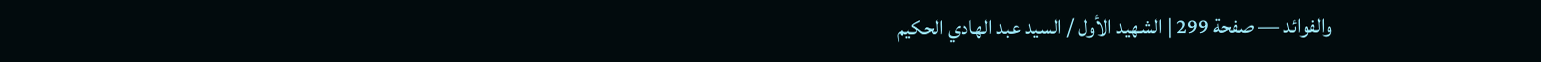والفوائد — صفحة 299 | الشهيد الأول / السيد عبد الهادي الحكيم